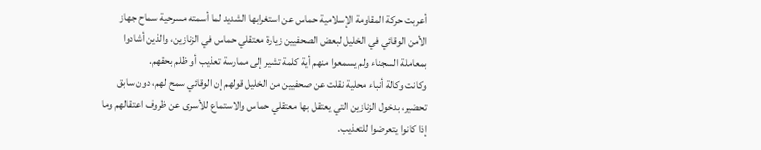أعربت حركة المقاومة الإسلامية حماس عن استغرابها الشديد لما أسمته مسرحية سماح جهاز الأمن الوقائي في الخليل لبعض الصحفيين زيارة معتقلي حماس في الزنازين، والذين أشادوا بمعاملة السجناء ولم يسمعوا منهم أية كلمة تشير إلى ممارسة تعذيب أو ظلم بحقهم.
وكانت وكالة أنباء محلية نقلت عن صحفيين من الخليل قولهم إن الوقائي سمح لهم، دون سابق تحضير، بدخول الزنازين التي يعتقل بها معتقلي حماس والاستماع للأسرى عن ظروف اعتقالهم وما إذا كانوا يتعرضوا للتعذيب.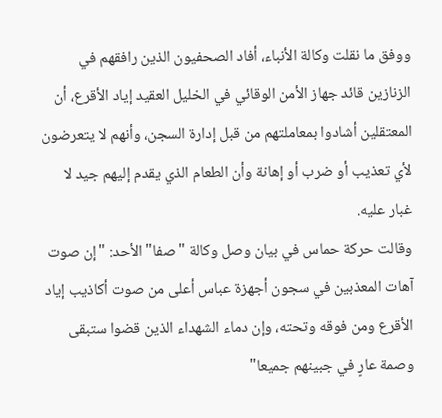ووفق ما نقلت وكالة الأنباء، أفاد الصحفيون الذين رافقهم في الزنازين قائد جهاز الأمن الوقائي في الخليل العقيد إياد الأقرع، أن المعتقلين أشادوا بمعاملتهم من قبل إدارة السجن، وأنهم لا يتعرضون لأي تعذيب أو ضرب أو إهانة وأن الطعام الذي يقدم إليهم جيد لا غبار عليه.
وقالت حركة حماس في بيان وصل وكالة "صفا" الأحد: "إن صوت آهات المعذبين في سجون أجهزة عباس أعلى من صوت أكاذيب إياد الأقرع ومن فوقه وتحته، وإن دماء الشهداء الذين قضوا ستبقى وصمة عارٍ في جبينهم جميعا"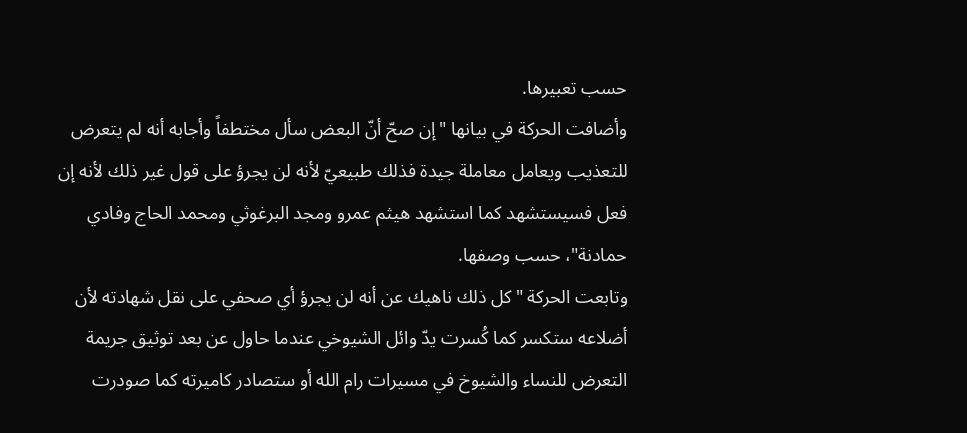حسب تعبيرها.
وأضافت الحركة في بيانها "إن صحّ أنّ البعض سأل مختطفاً وأجابه أنه لم يتعرض للتعذيب ويعامل معاملة جيدة فذلك طبيعيّ لأنه لن يجرؤ على قول غير ذلك لأنه إن فعل فسيستشهد كما استشهد هيثم عمرو ومجد البرغوثي ومحمد الحاج وفادي حمادنة"، حسب وصفها.
وتابعت الحركة "كل ذلك ناهيك عن أنه لن يجرؤ أي صحفي على نقل شهادته لأن أضلاعه ستكسر كما كُسرت يدّ وائل الشيوخي عندما حاول عن بعد توثيق جريمة التعرض للنساء والشيوخ في مسيرات رام الله أو ستصادر كاميرته كما صودرت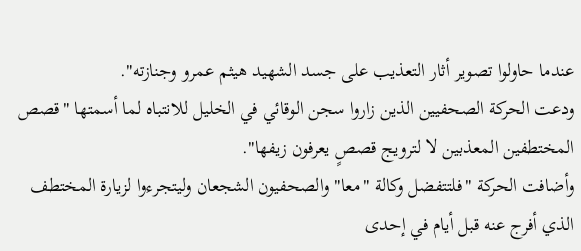عندما حاولوا تصوير أثار التعذيب على جسد الشهيد هيثم عمرو وجنازته".
ودعت الحركة الصحفيين الذين زاروا سجن الوقائي في الخليل للانتباه لما أسمتها "قصص المختطفين المعذبين لا لترويج قصصٍ يعرفون زيفها".
وأضافت الحركة "فلتتفضل وكالة "معا" والصحفيون الشجعان وليتجرءوا لزيارة المختطف الذي أفرج عنه قبل أيام في إحدى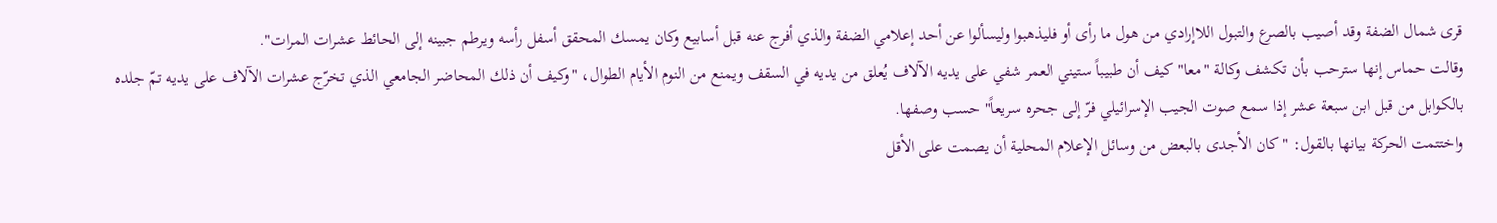قرى شمال الضفة وقد أصيب بالصرع والتبول اللاإرادي من هول ما رأى أو فليذهبوا وليسألوا عن أحد إعلامي الضفة والذي أفرج عنه قبل أسابيع وكان يمسك المحقق أسفل رأسه ويرطم جبينه إلى الحائط عشرات المرات".
وقالت حماس إنها سترحب بأن تكشف وكالة "معا" كيف أن طبيباً ستيني العمر شفي على يديه الآلاف يُعلق من يديه في السقف ويمنع من النوم الأيام الطوال، "وكيف أن ذلك المحاضر الجامعي الذي تخرّج عشرات الآلاف على يديه تمّ جلده بالكوابل من قبل ابن سبعة عشر إذا سمع صوت الجيب الإسرائيلي فرّ إلى جحره سريعاً" حسب وصفها.
واختتمت الحركة بيانها بالقول: "كان الأجدى بالبعض من وسائل الإعلام المحلية أن يصمت على الأقل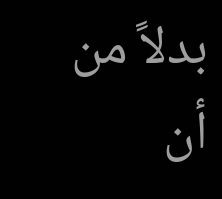بدلاً من أن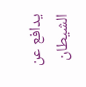يدافع عن الشيطان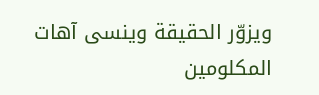ويزوّر الحقيقة وينسى آهات المكلومين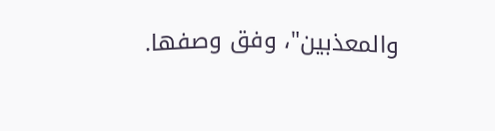والمعذبين"، وفق وصفها.